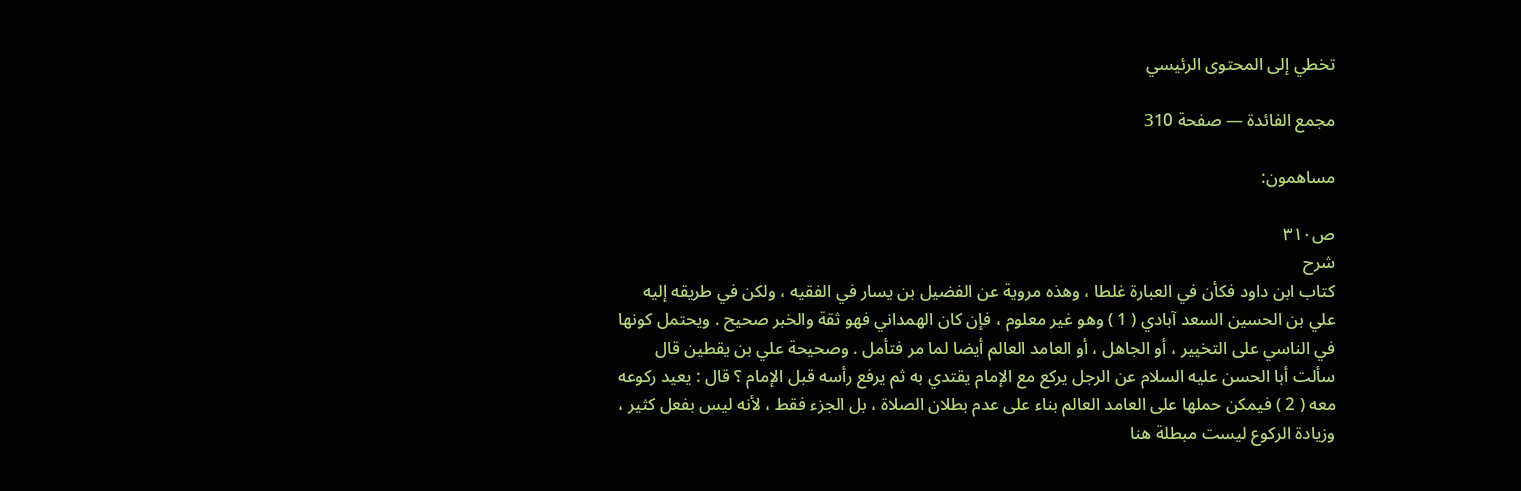تخطي إلى المحتوى الرئيسي

مجمع الفائدة — صفحة 310

مساهمون:

ص٣١٠
شرح
كتاب ابن داود فكأن في العبارة غلطا ، وهذه مروية عن الفضيل بن يسار في الفقيه ، ولكن في طريقه إليه علي بن الحسين السعد آبادي ( 1 ) وهو غير معلوم ، فإن كان الهمداني فهو ثقة والخبر صحيح . ويحتمل كونها في الناسي على التخيير ، أو الجاهل ، أو العامد العالم أيضا لما مر فتأمل . وصحيحة علي بن يقطين قال سألت أبا الحسن عليه السلام عن الرجل يركع مع الإمام يقتدي به ثم يرفع رأسه قبل الإمام ؟ قال : يعيد ركوعه معه ( 2 ) فيمكن حملها على العامد العالم بناء على عدم بطلان الصلاة ، بل الجزء فقط ، لأنه ليس بفعل كثير ، وزيادة الركوع ليست مبطلة هنا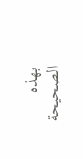بهذه الصحيحة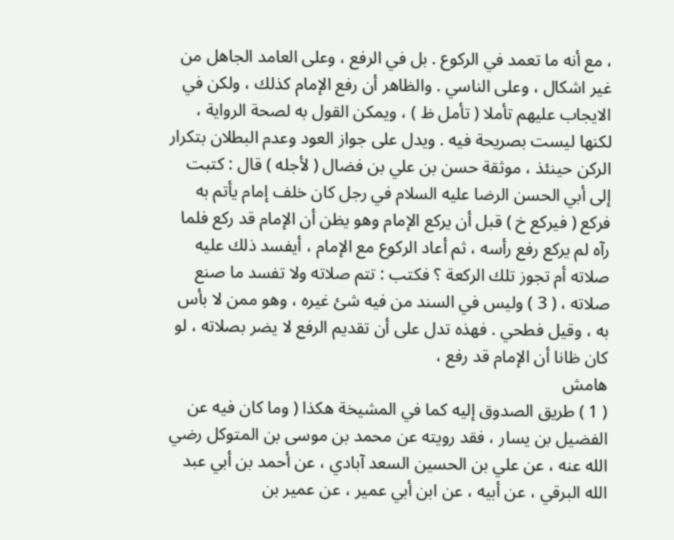، مع أنه ما تعمد في الركوع . بل في الرفع ، وعلى العامد الجاهل من غير اشكال ، وعلى الناسي . والظاهر أن رفع الإمام كذلك ، ولكن في الايجاب عليهم تأملا ( تأمل ظ ) ، ويمكن القول به لصحة الرواية ، لكنها ليست بصريحة فيه . ويدل على جواز العود وعدم البطلان بتكرار الركن حينئذ ، موثقة حسن بن علي بن فضال ( لأجله ) قال : كتبت إلى أبي الحسن الرضا عليه السلام في رجل كان خلف إمام يأتم به فركع ( فيركع خ ) قبل أن يركع الإمام وهو يظن أن الإمام قد ركع فلما رآه لم يركع رفع رأسه ، ثم أعاد الركوع مع الإمام ، أيفسد ذلك عليه صلاته أم تجوز تلك الركعة ؟ فكتب : تتم صلاته ولا تفسد ما صنع صلاته ، ( 3 ) وليس في السند من فيه شئ غيره ، وهو ممن لا بأس به ، وقيل فطحي . فهذه تدل على أن تقديم الرفع لا يضر بصلاته ، لو كان ظانا أن الإمام قد رفع ،
هامش
( 1 ) طريق الصدوق إليه كما في المشيخة هكذا ( وما كان فيه عن الفضيل بن يسار ، فقد رويته عن محمد بن موسى بن المتوكل رضي الله عنه ، عن علي بن الحسين السعد آبادي ، عن أحمد بن أبي عبد الله البرقي ، عن أبيه ، عن ابن أبي عمير ، عن عمير بن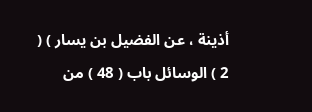أذينة ، عن الفضيل بن يسار ) ( 2 ) الوسائل باب ( 48 ) من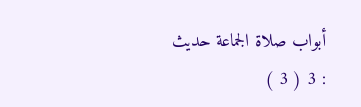أبواب صلاة الجماعة حديث : 3 ( 3 )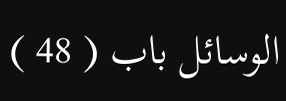الوسائل باب ( 48 )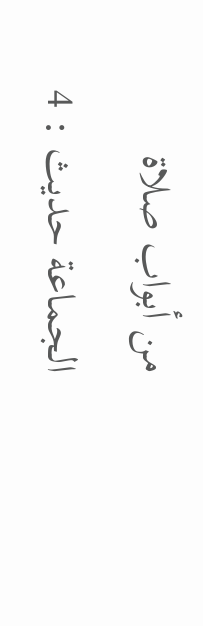من أبواب صلاة الجماعة حديث : 4